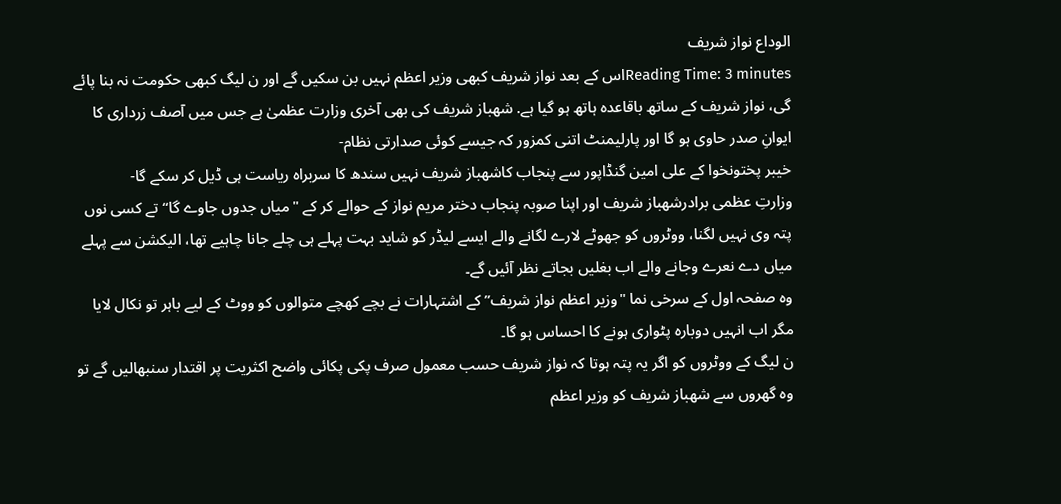الوداع نواز شریف
Reading Time: 3 minutesاس کے بعد نواز شریف کبھی وزیر اعظم نہیں بن سکیں گے اور ن لیگ کبھی حکومت نہ بنا پائے گی، نواز شریف کے ساتھ باقاعدہ ہاتھ ہو گیا ہے. شھباز شریف کی بھی آخری وزارت عظمیٰ ہے جس میں آصف زرداری کا ایوانِ صدر حاوی ہو گا اور پارلیمنٹ اتنی کمزور کہ جیسے کوئی صدارتی نظام-
خیبر پختونخوا کے علی امین گنڈاپور سے پنجاب کاشھباز شریف نہیں سندھ کا سربراہ ریاست ہی ڈیل کر سکے گا-
وزارتِ عظمی برادرشھباز شریف اور اپنا صوبہ پنجاب دختر مریم نواز کے حوالے کر کے "میاں جدوں جاوے گا“ تے کسی نوں پتہ وی نہیں لگنا، ووٹروں کو جھوٹے لارے لگانے والے ایسے لیڈر کو شاید بہت پہلے ہی چلے جانا چاہیے تھا، الیکشن سے پہلے میاں دے نعرے وجانے والے اب بغلیں بجاتے نظر آئیں گے۔
وہ صفحہ اول کے سرخی نما "وزیر اعظم نواز شریف” کے اشتہارات نے بچے کھچے متوالوں کو ووٹ کے لیے باہر تو نکال لایا مگر اب انہیں دوبارہ پٹواری ہونے کا احساس ہو گا۔
ن لیگ کے ووٹروں کو اگر یہ پتہ ہوتا کہ نواز شریف حسب معمول صرف پکی پکائی واضح اکثریت پر اقتدار سنبھالیں گے تو وہ گھروں سے شھباز شریف کو وزیر اعظم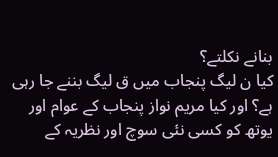بنانے نکلتے؟
کیا ن لیگ پنجاب میں ق لیگ بننے جا رہی ہے؟ اور کیا مریم نواز پنجاب کے عوام اور یوتھ کو کسی نئی سوچ اور نظریہ کے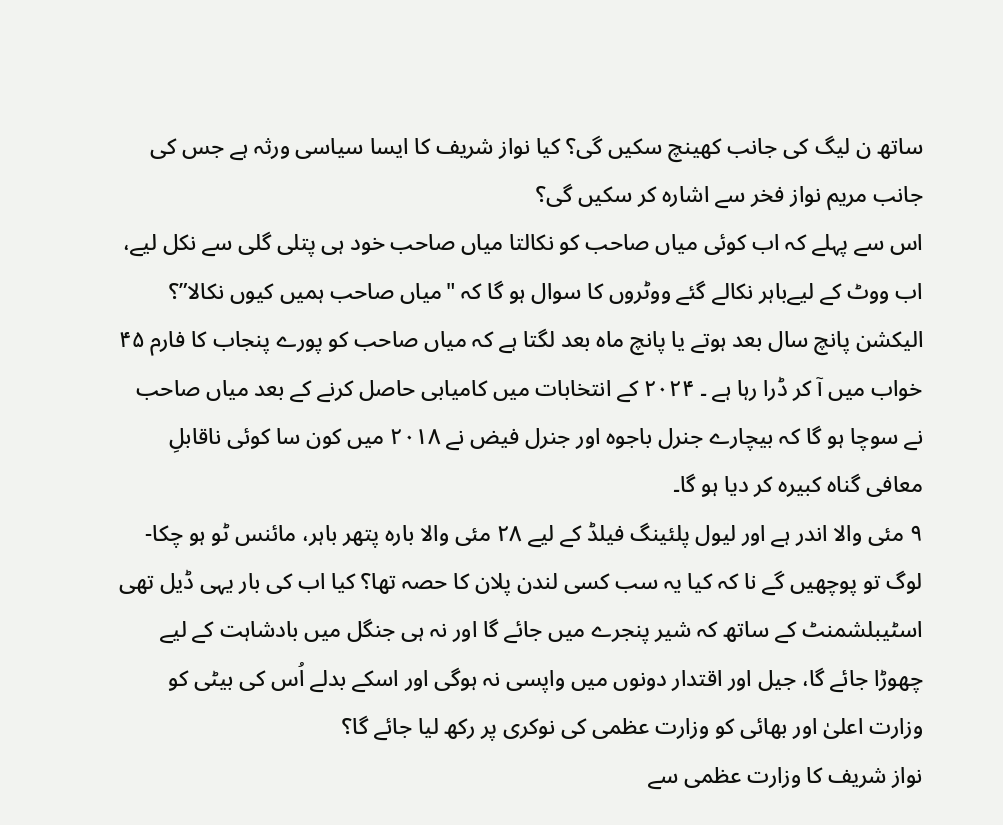ساتھ ن لیگ کی جانب کھینچ سکیں گی؟ کیا نواز شریف کا ایسا سیاسی ورثہ ہے جس کی جانب مریم نواز فخر سے اشارہ کر سکیں گی؟
اس سے پہلے کہ اب کوئی میاں صاحب کو نکالتا میاں صاحب خود ہی پتلی گلی سے نکل لیے، اب ووٹ کے لیےباہر نکالے گئے ووٹروں کا سوال ہو گا کہ "میاں صاحب ہمیں کیوں نکالا”؟
الیکشن پانچ سال بعد ہوتے یا پانچ ماہ بعد لگتا ہے کہ میاں صاحب کو پورے پنجاب کا فارم ۴۵ خواب میں آ کر ڈرا رہا ہے ۔ ۲۰۲۴ کے انتخابات میں کامیابی حاصل کرنے کے بعد میاں صاحب نے سوچا ہو گا کہ بیچارے جنرل باجوہ اور جنرل فیض نے ۲۰۱۸ میں کون سا کوئی ناقابلِ معافی گناہ کبیرہ کر دیا ہو گا۔
۹ مئی والا اندر ہے اور لیول پلئینگ فیلڈ کے لیے ۲۸ مئی والا بارہ پتھر باہر، مائنس ٹو ہو چکا- لوگ تو پوچھیں گے نا کہ کیا یہ سب کسی لندن پلان کا حصہ تھا؟ کیا اب کی بار یہی ڈیل تھی اسٹیبلشمنٹ کے ساتھ کہ شیر پنجرے میں جائے گا اور نہ ہی جنگل میں بادشاہت کے لیے چھوڑا جائے گا، جیل اور اقتدار دونوں میں واپسی نہ ہوگی اور اسکے بدلے اُس کی بیٹی کو وزارت اعلیٰ اور بھائی کو وزارت عظمی کی نوکری پر رکھ لیا جائے گا؟
نواز شریف کا وزارت عظمی سے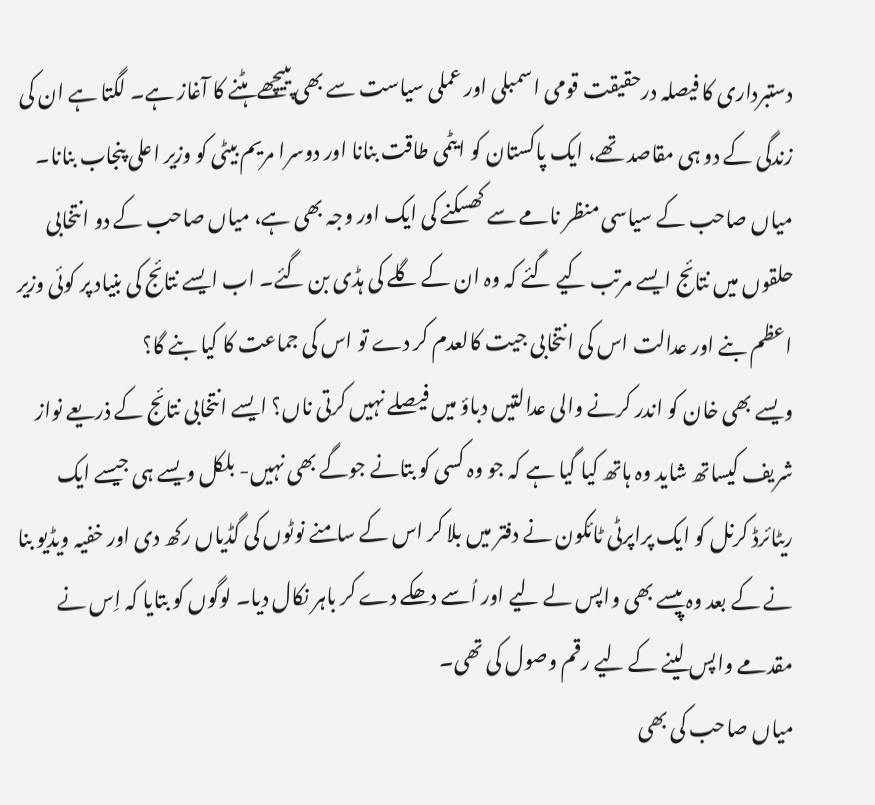دستبرداری کا فیصلہ درحقیقت قومی اسمبلی اور عملی سیاست سے بھی پییچھے ہٹنے کا آغاز ہے۔ لگتا ہے ان کی زندگی کے دو ہی مقاصد تھے، ایک پاکستان کو ایٹمی طاقت بنانا اور دوسرا مریم بیٹی کو وزیر اعلی پنجاب بنانا۔
میاں صاحب کے سیاسی منظر نامے سے کھسکنے کی ایک اور وجہ بھی ہے، میاں صاحب کے دو انتخابی حلقوں میں نتائج ایسے مرتب کیے گئے کہ وہ ان کے گلے کی ہڈی بن گئے۔ اب ایسے نتائج کی بنیاد پر کوئی وزیر اعظم بنے اور عدالت اس کی انتخابی جیت کالعدم کر دے تو اس کی جماعت کا کیا بنے گا؟
ویسے بھی خان کو اندر کرنے والی عدالتیں دباؤ میں فیصلے نہیں کرتی ناں؟ ایسے انتخابی نتائج کے ذریعے نواز شریف کیساتھ شاید وہ ہاتھ کیا گیا ہے کہ جو وہ کسی کو بتانے جوگے بھی نہیں- بلکل ویسے ہی جیسے ایک ریٹائرڈ کرنل کو ایک پراپرٹی ٹائکون نے دفتر میں بلا کر اس کے سامنے نوٹوں کی گڈیاں رکھ دی اور خفیہ ویڈیو بنا نے کے بعد وہ پیسے بھی واپس لے لیے اور اُسے دھکے دے کر باہر نکال دیا۔ لوگوں کو بتایا کہ اِس نے مقدمے واپس لینے کے لیے رقم وصول کی تھی۔
میاں صاحب کی بھی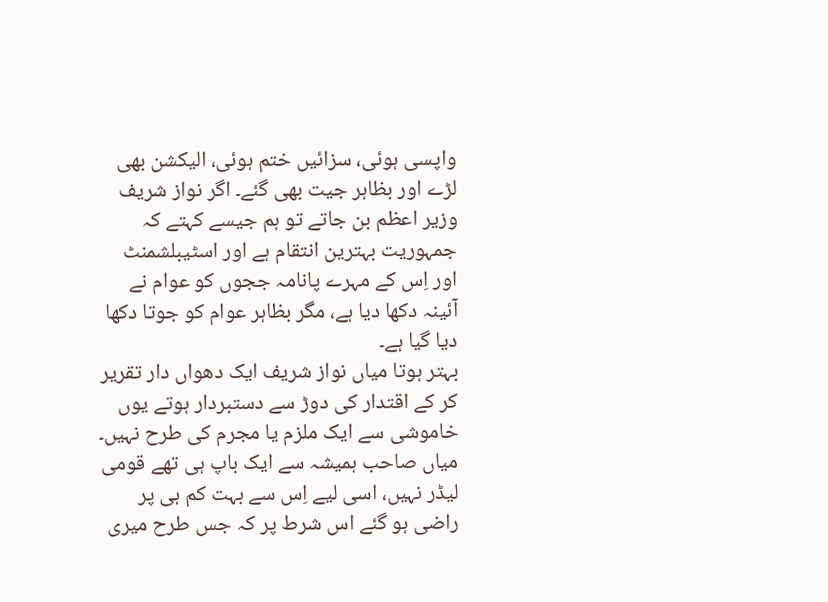واپسی ہوئی، سزائیں ختم ہوئی، الیکشن بھی لڑے اور بظاہر جیت بھی گئے۔ اگر نواز شریف وزیر اعظم بن جاتے تو ہم جیسے کہتے کہ جمہوریت بہترین انتقام ہے اور اسٹیبلشمنٹ اور اِس کے مہرے پانامہ ججوں کو عوام نے آئینہ دکھا دیا ہے، مگر بظاہر عوام کو جوتا دکھا دیا گیا ہے۔
بہتر ہوتا میاں نواز شریف ایک دھواں دار تقریر کر کے اقتدار کی دوڑ سے دستبردار ہوتے یوں خاموشی سے ایک ملزم یا مجرم کی طرح نہیں۔
میاں صاحب ہمیشہ سے ایک باپ ہی تھے قومی لیڈر نہیں، اسی لیے اِس سے بہت کم ہی پر راضی ہو گئے اس شرط پر کہ جس طرح میری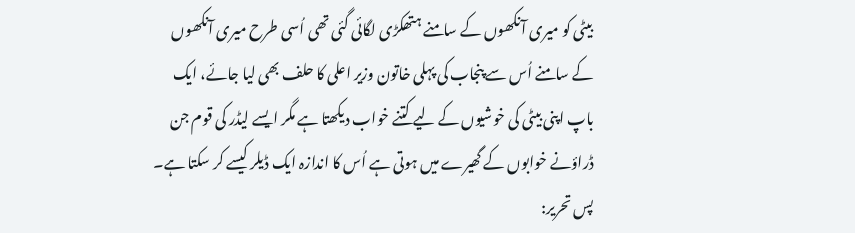بیٹی کو میری آنکھوں کے سامنے ہتھکڑی لگائی گئی تھی اُسی طرح میری آنکھوں کے سامنے اُس سے پنجاب کی پہلی خاتون وزیر اعلی کا حلف بھی لیا جائے، ایک باپ اپنی بیٹی کی خوشیوں کے لیے کتنے خواب دیکھتا ہے مگر ایسے لیڈر کی قوم جن ڈراؤنے خوابوں کے گھیرے میں ہوتی ہے اُس کا اندازہ ایک ڈیلر کیسے کر سکتا ہے۔
پس تحریر: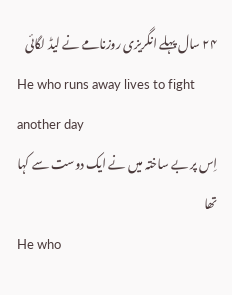۲۴ سال پہلے انگریزی روزنامے نے لیڈ لگائی
He who runs away lives to fight another day
اِس پر بے ساختہ میں نے ایک دوست سے کہا تھا
He who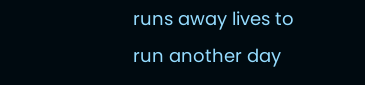runs away lives to run another day